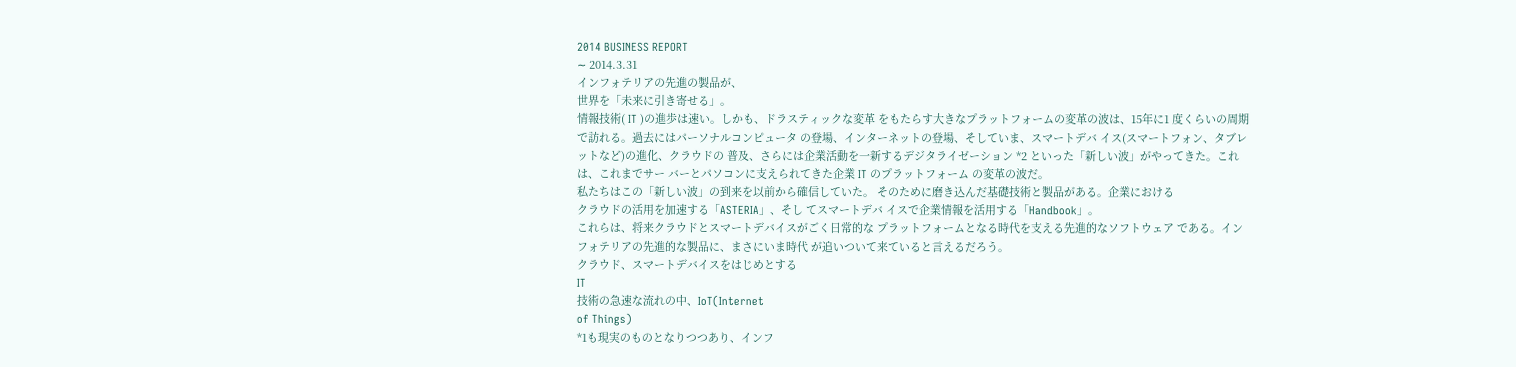2014 BUSINESS REPORT
∼ 2014.3.31
インフォテリアの先進の製品が、
世界を「未来に引き寄せる」。
情報技術( IT )の進歩は速い。しかも、ドラスティックな変革 をもたらす大きなプラットフォームの変革の波は、15年に1 度くらいの周期で訪れる。過去にはパーソナルコンピュータ の登場、インターネットの登場、そしていま、スマートデバ イス(スマートフォン、タブレットなど)の進化、クラウドの 普及、さらには企業活動を一新するデジタライゼーション *2 といった「新しい波」がやってきた。これは、これまでサー バーとパソコンに支えられてきた企業 IT のプラットフォーム の変革の波だ。
私たちはこの「新しい波」の到来を以前から確信していた。 そのために磨き込んだ基礎技術と製品がある。企業における
クラウドの活用を加速する「ASTERIA」、そし てスマートデバ イスで企業情報を活用する「Handbook」。
これらは、将来クラウドとスマートデバイスがごく日常的な プラットフォームとなる時代を支える先進的なソフトウェア である。インフォテリアの先進的な製品に、まさにいま時代 が追いついて来ていると言えるだろう。
クラウド、スマートデバイスをはじめとする
IT
技術の急速な流れの中、IoT(Internet
of Things)
*1も現実のものとなりつつあり、インフ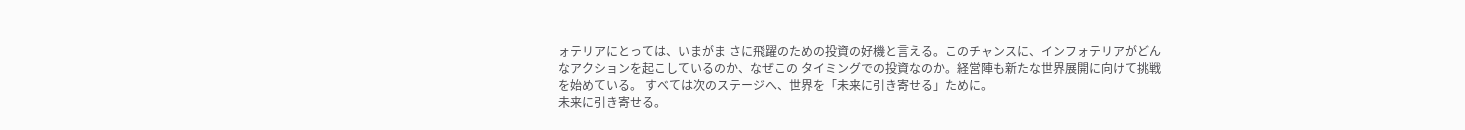ォテリアにとっては、いまがま さに飛躍のための投資の好機と言える。このチャンスに、インフォテリアがどんなアクションを起こしているのか、なぜこの タイミングでの投資なのか。経営陣も新たな世界展開に向けて挑戦を始めている。 すべては次のステージへ、世界を「未来に引き寄せる」ために。
未来に引き寄せる。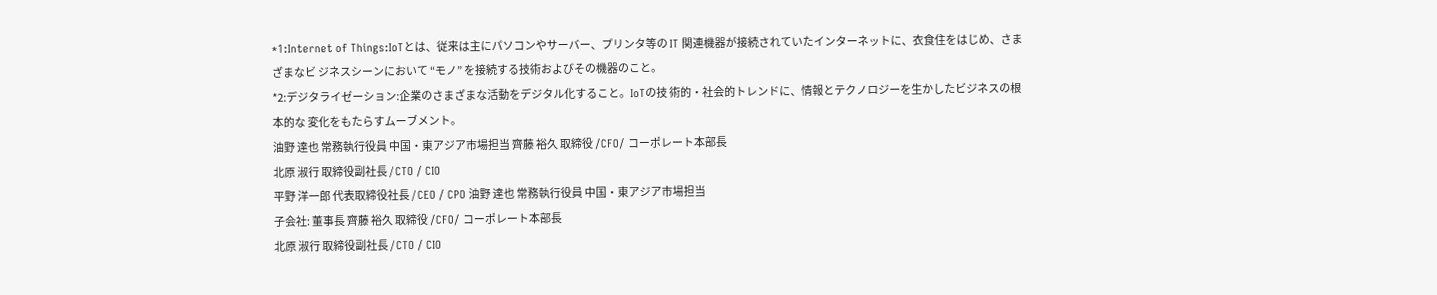*1:Internet of Things:IoTとは、従来は主にパソコンやサーバー、プリンタ等の IT 関連機器が接続されていたインターネットに、衣食住をはじめ、さまざまなビ ジネスシーンにおいて “モノ” を接続する技術およびその機器のこと。
*2:デジタライゼーション:企業のさまざまな活動をデジタル化すること。IoTの技 術的・社会的トレンドに、情報とテクノロジーを生かしたビジネスの根本的な 変化をもたらすムーブメント。
油野 達也 常務執行役員 中国・東アジア市場担当 齊藤 裕久 取締役 /CFO/ コーポレート本部長
北原 淑行 取締役副社長 / CTO / CIO
平野 洋一郎 代表取締役社長 / CEO / CPO 油野 達也 常務執行役員 中国・東アジア市場担当
子会社: 董事長 齊藤 裕久 取締役 /CFO/ コーポレート本部長
北原 淑行 取締役副社長 / CTO / CIO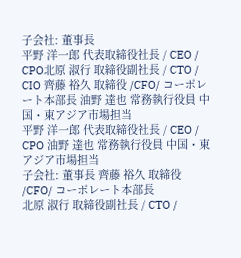子会社: 董事長
平野 洋一郎 代表取締役社長 / CEO / CPO北原 淑行 取締役副社長 / CTO / CIO 齊藤 裕久 取締役 /CFO/ コーポレート本部長 油野 達也 常務執行役員 中国・東アジア市場担当
平野 洋一郎 代表取締役社長 / CEO / CPO 油野 達也 常務執行役員 中国・東アジア市場担当
子会社: 董事長 齊藤 裕久 取締役 /CFO/ コーポレート本部長
北原 淑行 取締役副社長 / CTO /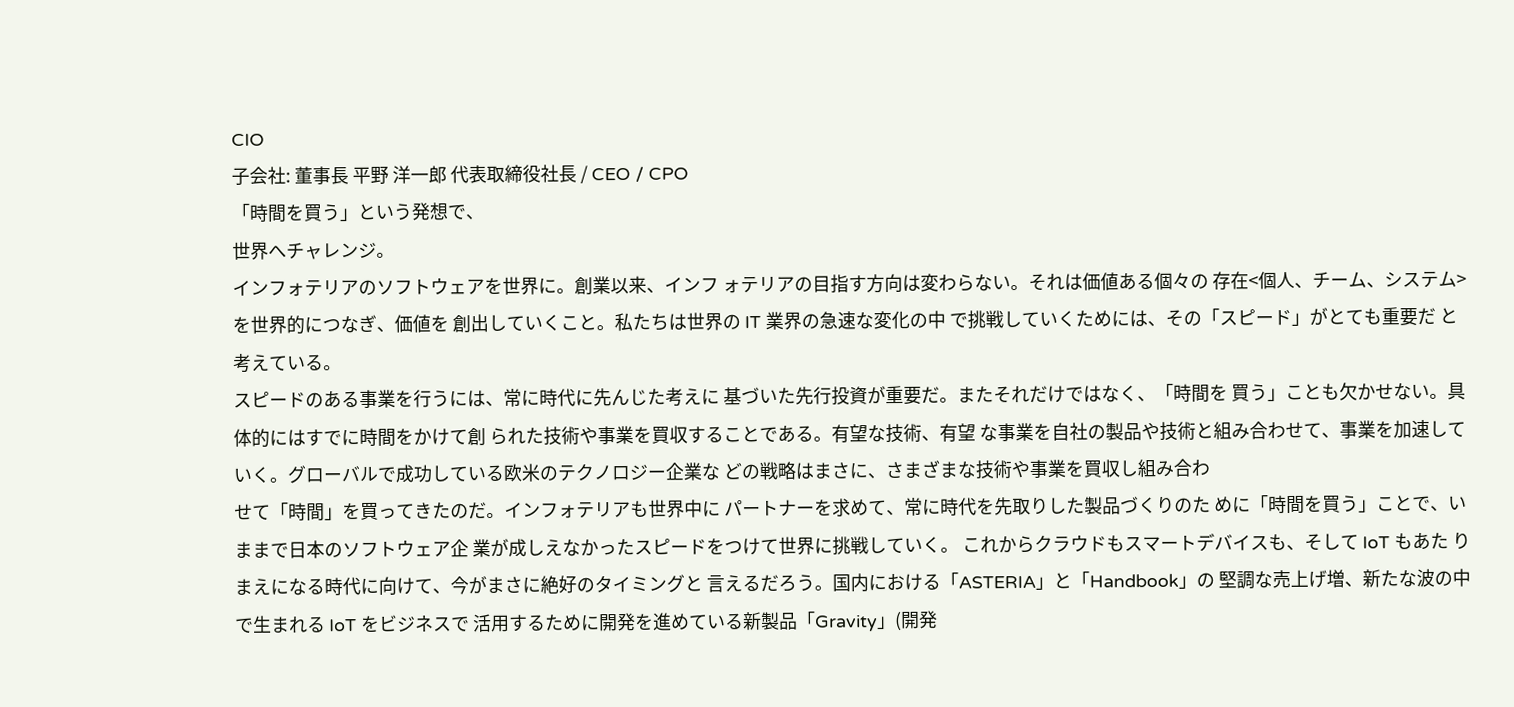CIO
子会社: 董事長 平野 洋一郎 代表取締役社長 / CEO / CPO
「時間を買う」という発想で、
世界へチャレンジ。
インフォテリアのソフトウェアを世界に。創業以来、インフ ォテリアの目指す方向は変わらない。それは価値ある個々の 存在<個人、チーム、システム>を世界的につなぎ、価値を 創出していくこと。私たちは世界の IT 業界の急速な変化の中 で挑戦していくためには、その「スピード」がとても重要だ と考えている。
スピードのある事業を行うには、常に時代に先んじた考えに 基づいた先行投資が重要だ。またそれだけではなく、「時間を 買う」ことも欠かせない。具体的にはすでに時間をかけて創 られた技術や事業を買収することである。有望な技術、有望 な事業を自社の製品や技術と組み合わせて、事業を加速して いく。グローバルで成功している欧米のテクノロジー企業な どの戦略はまさに、さまざまな技術や事業を買収し組み合わ
せて「時間」を買ってきたのだ。インフォテリアも世界中に パートナーを求めて、常に時代を先取りした製品づくりのた めに「時間を買う」ことで、いままで日本のソフトウェア企 業が成しえなかったスピードをつけて世界に挑戦していく。 これからクラウドもスマートデバイスも、そして IoT もあた りまえになる時代に向けて、今がまさに絶好のタイミングと 言えるだろう。国内における「ASTERIA」と「Handbook」の 堅調な売上げ増、新たな波の中で生まれる IoT をビジネスで 活用するために開発を進めている新製品「Gravity」(開発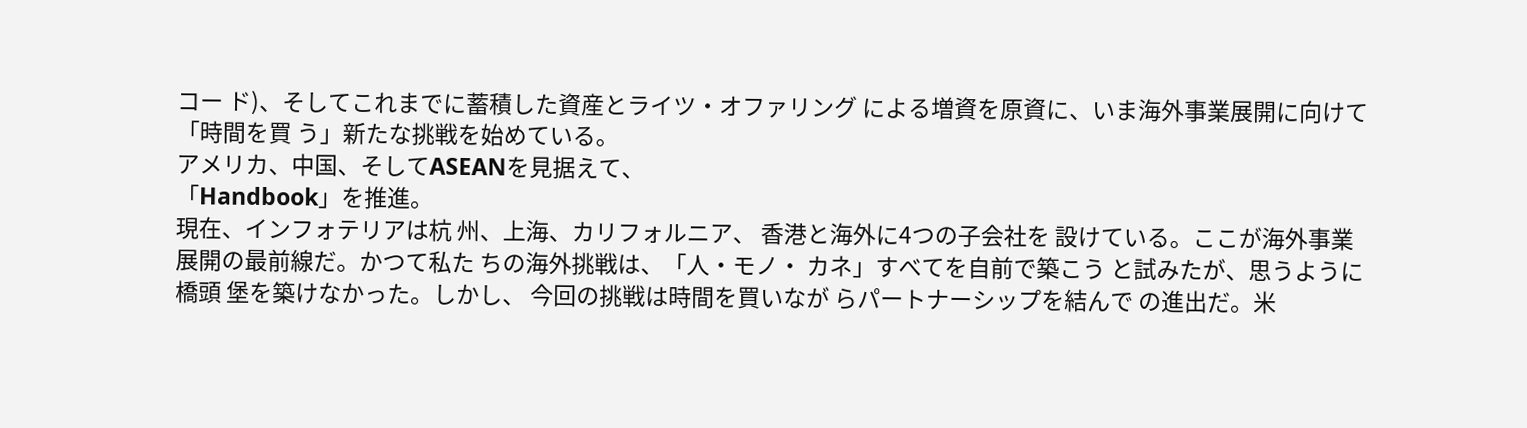コー ド)、そしてこれまでに蓄積した資産とライツ・オファリング による増資を原資に、いま海外事業展開に向けて「時間を買 う」新たな挑戦を始めている。
アメリカ、中国、そしてASEANを見据えて、
「Handbook」を推進。
現在、インフォテリアは杭 州、上海、カリフォルニア、 香港と海外に4つの子会社を 設けている。ここが海外事業 展開の最前線だ。かつて私た ちの海外挑戦は、「人・モノ・ カネ」すべてを自前で築こう と試みたが、思うように橋頭 堡を築けなかった。しかし、 今回の挑戦は時間を買いなが らパートナーシップを結んで の進出だ。米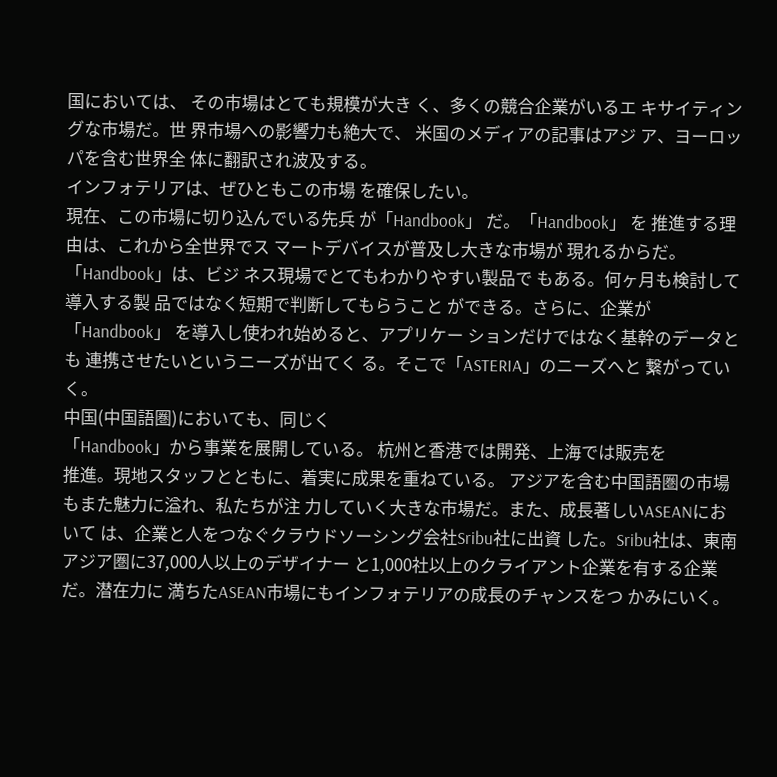国においては、 その市場はとても規模が大き く、多くの競合企業がいるエ キサイティングな市場だ。世 界市場への影響力も絶大で、 米国のメディアの記事はアジ ア、ヨーロッパを含む世界全 体に翻訳され波及する。
インフォテリアは、ぜひともこの市場 を確保したい。
現在、この市場に切り込んでいる先兵 が「Handbook」 だ。「Handbook」 を 推進する理由は、これから全世界でス マートデバイスが普及し大きな市場が 現れるからだ。「Handbook」は、ビジ ネス現場でとてもわかりやすい製品で もある。何ヶ月も検討して導入する製 品ではなく短期で判断してもらうこと ができる。さらに、企業が「Handbook」 を導入し使われ始めると、アプリケー ションだけではなく基幹のデータとも 連携させたいというニーズが出てく る。そこで「ASTERIA」のニーズへと 繋がっていく。
中国(中国語圏)においても、同じく
「Handbook」から事業を展開している。 杭州と香港では開発、上海では販売を
推進。現地スタッフとともに、着実に成果を重ねている。 アジアを含む中国語圏の市場もまた魅力に溢れ、私たちが注 力していく大きな市場だ。また、成長著しいASEANにおいて は、企業と人をつなぐクラウドソーシング会社Sribu社に出資 した。Sribu社は、東南アジア圏に37,000人以上のデザイナー と1,000社以上のクライアント企業を有する企業だ。潜在力に 満ちたASEAN市場にもインフォテリアの成長のチャンスをつ かみにいく。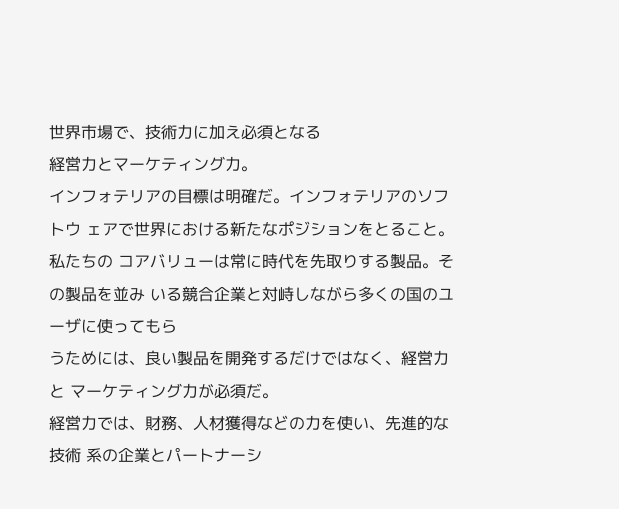世界市場で、技術力に加え必須となる
経営力とマーケティング力。
インフォテリアの目標は明確だ。インフォテリアのソフトウ ェアで世界における新たなポジションをとること。私たちの コアバリューは常に時代を先取りする製品。その製品を並み いる競合企業と対峙しながら多くの国のユーザに使ってもら
うためには、良い製品を開発するだけではなく、経営力と マーケティング力が必須だ。
経営力では、財務、人材獲得などの力を使い、先進的な技術 系の企業とパートナーシ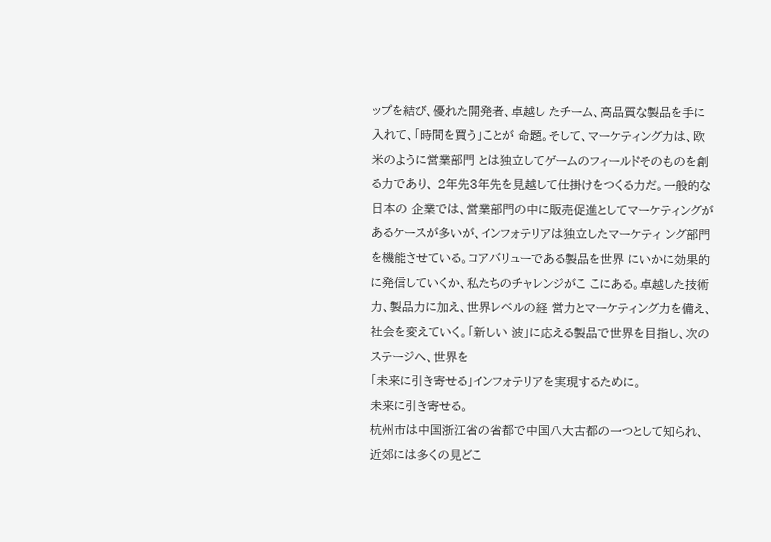ップを結び、優れた開発者、卓越し たチーム、高品質な製品を手に入れて、「時間を買う」ことが 命題。そして、マーケティング力は、欧米のように営業部門 とは独立してゲームのフィールドそのものを創る力であり、 2年先3年先を見越して仕掛けをつくる力だ。一般的な日本の 企業では、営業部門の中に販売促進としてマーケティングが あるケースが多いが、インフォテリアは独立したマーケティ ング部門を機能させている。コアバリューである製品を世界 にいかに効果的に発信していくか、私たちのチャレンジがこ こにある。卓越した技術力、製品力に加え、世界レベルの経 営力とマーケティング力を備え、社会を変えていく。「新しい 波」に応える製品で世界を目指し、次のステージへ、世界を
「未来に引き寄せる」インフォテリアを実現するために。
未来に引き寄せる。
杭州市は中国浙江省の省都で中国八大古都の一つとして知られ、 近郊には多くの見どこ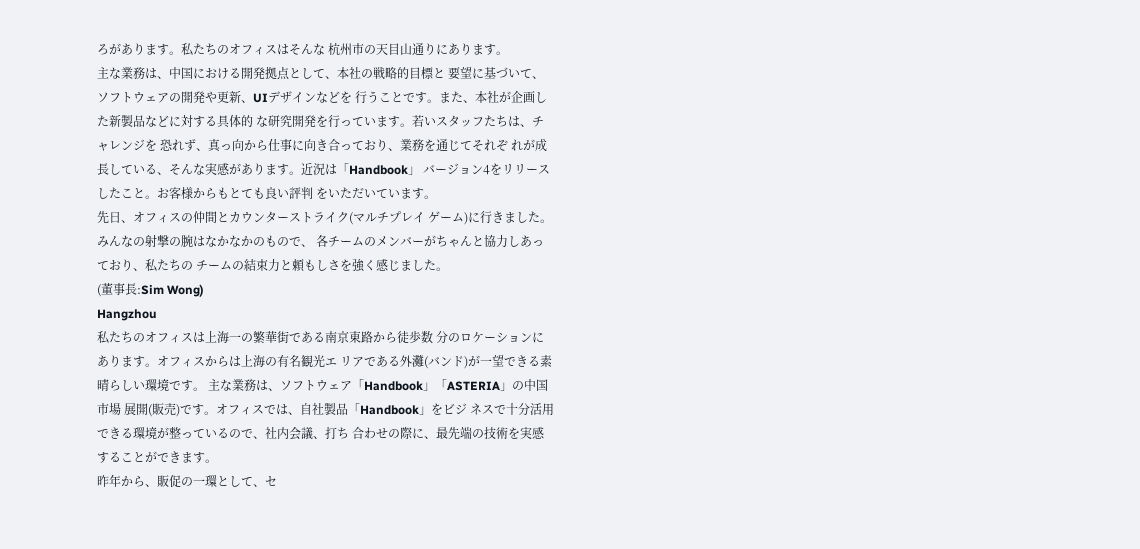ろがあります。私たちのオフィスはそんな 杭州市の天目山通りにあります。
主な業務は、中国における開発拠点として、本社の戦略的目標と 要望に基づいて、ソフトウェアの開発や更新、UIデザインなどを 行うことです。また、本社が企画した新製品などに対する具体的 な研究開発を行っています。若いスタッフたちは、チャレンジを 恐れず、真っ向から仕事に向き合っており、業務を通じてそれぞ れが成長している、そんな実感があります。近況は「Handbook」 バージョン4をリリースしたこと。お客様からもとても良い評判 をいただいています。
先日、オフィスの仲間とカウンターストライク(マルチプレイ ゲーム)に行きました。みんなの射撃の腕はなかなかのもので、 各チームのメンバーがちゃんと協力しあっており、私たちの チームの結束力と頼もしさを強く感じました。
(董事長:Sim Wong)
Hangzhou
私たちのオフィスは上海一の繁華街である南京東路から徒歩数 分のロケーションにあります。オフィスからは上海の有名観光エ リアである外灘(バンド)が一望できる素晴らしい環境です。 主な業務は、ソフトウェア「Handbook」「ASTERIA」の中国市場 展開(販売)です。オフィスでは、自社製品「Handbook」をビジ ネスで十分活用できる環境が整っているので、社内会議、打ち 合わせの際に、最先端の技術を実感することができます。
昨年から、販促の一環として、セ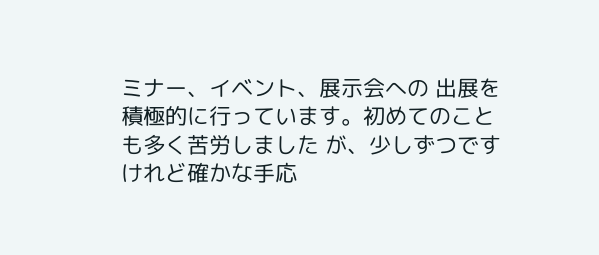ミナー、イベント、展示会への 出展を積極的に行っています。初めてのことも多く苦労しました が、少しずつですけれど確かな手応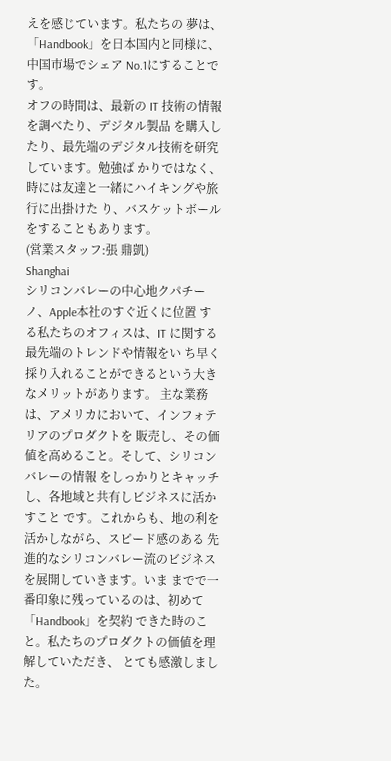えを感じています。私たちの 夢は、「Handbook」を日本国内と同様に、中国市場でシェア No.1にすることです。
オフの時間は、最新の IT 技術の情報を調べたり、デジタル製品 を購入したり、最先端のデジタル技術を研究しています。勉強ば かりではなく、時には友達と一緒にハイキングや旅行に出掛けた り、バスケットボールをすることもあります。
(営業スタッフ:張 鼎凱)
Shanghai
シリコンバレーの中心地クパチーノ、Apple本社のすぐ近くに位置 する私たちのオフィスは、IT に関する最先端のトレンドや情報をい ち早く採り入れることができるという大きなメリットがあります。 主な業務は、アメリカにおいて、インフォテリアのプロダクトを 販売し、その価値を高めること。そして、シリコンバレーの情報 をしっかりとキャッチし、各地域と共有しビジネスに活かすこと です。これからも、地の利を活かしながら、スピード感のある 先進的なシリコンバレー流のビジネスを展開していきます。いま までで一番印象に残っているのは、初めて「Handbook」を契約 できた時のこと。私たちのプロダクトの価値を理解していただき、 とても感激しました。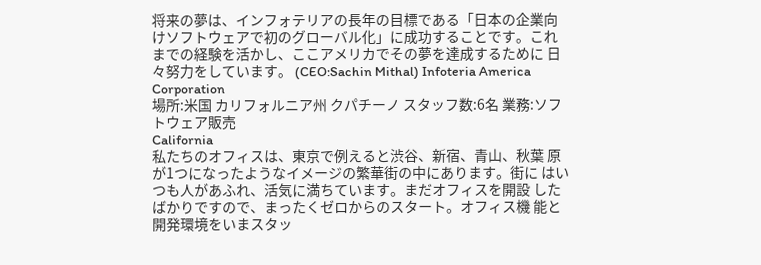将来の夢は、インフォテリアの長年の目標である「日本の企業向 けソフトウェアで初のグローバル化」に成功することです。これ までの経験を活かし、ここアメリカでその夢を達成するために 日々努力をしています。 (CEO:Sachin Mithal) Infoteria America Corporation
場所:米国 カリフォルニア州 クパチーノ スタッフ数:6名 業務:ソフトウェア販売
California
私たちのオフィスは、東京で例えると渋谷、新宿、青山、秋葉 原が1つになったようなイメージの繁華街の中にあります。街に はいつも人があふれ、活気に満ちています。まだオフィスを開設 したばかりですので、まったくゼロからのスタート。オフィス機 能と開発環境をいまスタッ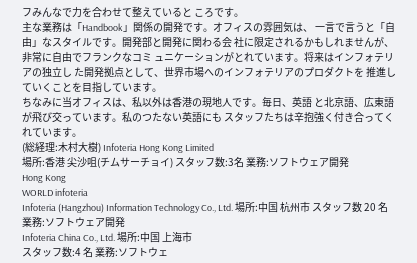フみんなで力を合わせて整えていると ころです。
主な業務は「Handbook」関係の開発です。オフィスの雰囲気は、 一言で言うと「自由」なスタイルです。開発部と開発に関わる会 社に限定されるかもしれませんが、非常に自由でフランクなコミ ュニケーションがとれています。将来はインフォテリアの独立し た開発拠点として、世界市場へのインフォテリアのプロダクトを 推進していくことを目指しています。
ちなみに当オフィスは、私以外は香港の現地人です。毎日、英語 と北京語、広東語が飛び交っています。私のつたない英語にも スタッフたちは辛抱強く付き合ってくれています。
(総経理:木村大樹) Infoteria Hong Kong Limited
場所:香港 尖沙咀(チムサーチョイ) スタッフ数:3名 業務:ソフトウェア開発
Hong Kong
WORLD infoteria
Infoteria (Hangzhou) Information Technology Co., Ltd. 場所:中国 杭州市 スタッフ数 20 名 業務:ソフトウェア開発
Infoteria China Co., Ltd. 場所:中国 上海市
スタッフ数:4 名 業務:ソフトウェ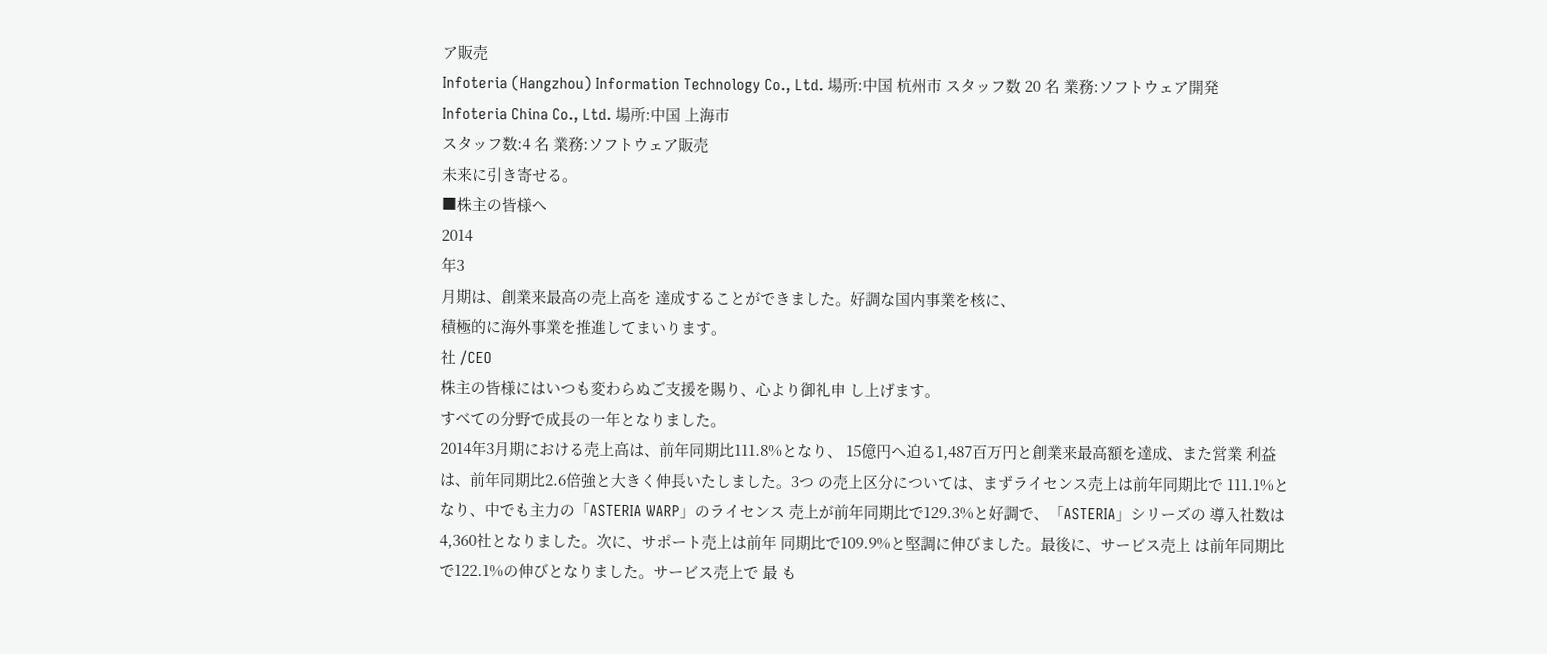ア販売
Infoteria (Hangzhou) Information Technology Co., Ltd. 場所:中国 杭州市 スタッフ数 20 名 業務:ソフトウェア開発
Infoteria China Co., Ltd. 場所:中国 上海市
スタッフ数:4 名 業務:ソフトウェア販売
未来に引き寄せる。
■株主の皆様へ
2014
年3
月期は、創業来最高の売上高を 達成することができました。好調な国内事業を核に、
積極的に海外事業を推進してまいります。
社 /CEO
株主の皆様にはいつも変わらぬご支援を賜り、心より御礼申 し上げます。
すべての分野で成長の一年となりました。
2014年3月期における売上高は、前年同期比111.8%となり、 15億円へ迫る1,487百万円と創業来最高額を達成、また営業 利益は、前年同期比2.6倍強と大きく伸長いたしました。3つ の売上区分については、まずライセンス売上は前年同期比で 111.1%となり、中でも主力の「ASTERIA WARP」のライセンス 売上が前年同期比で129.3%と好調で、「ASTERIA」シリーズの 導入社数は4,360社となりました。次に、サポート売上は前年 同期比で109.9%と堅調に伸びました。最後に、サービス売上 は前年同期比で122.1%の伸びとなりました。サービス売上で 最 も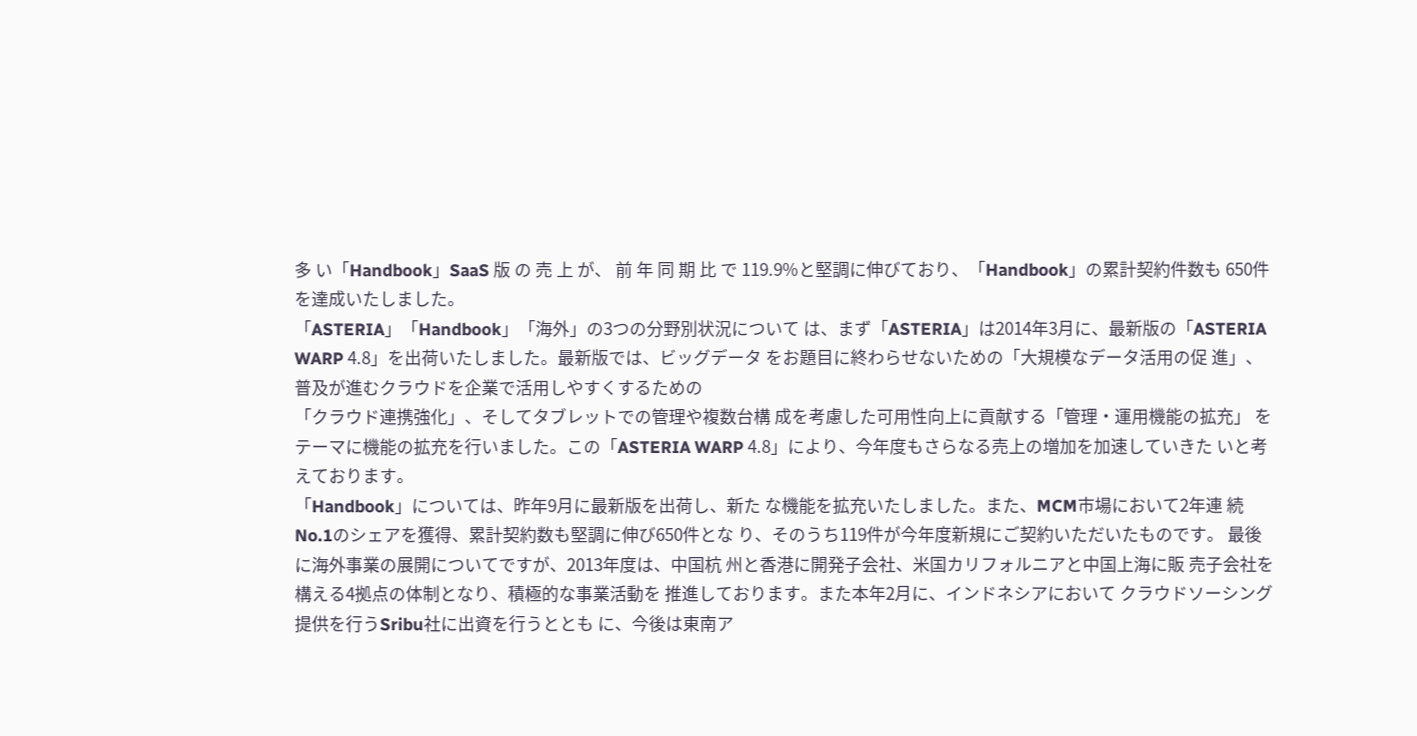多 い「Handbook」SaaS 版 の 売 上 が、 前 年 同 期 比 で 119.9%と堅調に伸びており、「Handbook」の累計契約件数も 650件を達成いたしました。
「ASTERIA」「Handbook」「海外」の3つの分野別状況について は、まず「ASTERIA」は2014年3月に、最新版の「ASTERIA
WARP 4.8」を出荷いたしました。最新版では、ビッグデータ をお題目に終わらせないための「大規模なデータ活用の促 進」、普及が進むクラウドを企業で活用しやすくするための
「クラウド連携強化」、そしてタブレットでの管理や複数台構 成を考慮した可用性向上に貢献する「管理・運用機能の拡充」 をテーマに機能の拡充を行いました。この「ASTERIA WARP 4.8」により、今年度もさらなる売上の増加を加速していきた いと考えております。
「Handbook」については、昨年9月に最新版を出荷し、新た な機能を拡充いたしました。また、MCM市場において2年連 続No.1のシェアを獲得、累計契約数も堅調に伸び650件とな り、そのうち119件が今年度新規にご契約いただいたものです。 最後に海外事業の展開についてですが、2013年度は、中国杭 州と香港に開発子会社、米国カリフォルニアと中国上海に販 売子会社を構える4拠点の体制となり、積極的な事業活動を 推進しております。また本年2月に、インドネシアにおいて クラウドソーシング提供を行うSribu社に出資を行うととも に、今後は東南ア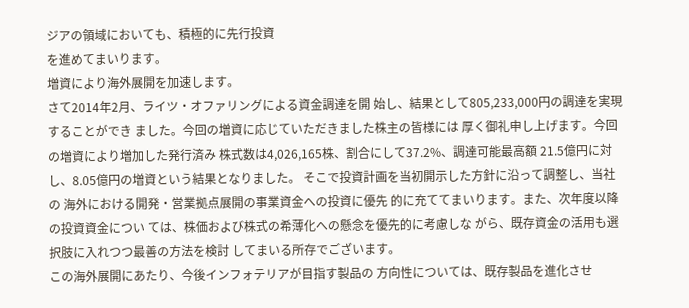ジアの領域においても、積極的に先行投資
を進めてまいります。
増資により海外展開を加速します。
さて2014年2月、ライツ・オファリングによる資金調達を開 始し、結果として805,233,000円の調達を実現することができ ました。今回の増資に応じていただきました株主の皆様には 厚く御礼申し上げます。今回の増資により増加した発行済み 株式数は4,026,165株、割合にして37.2%、調達可能最高額 21.5億円に対し、8.05億円の増資という結果となりました。 そこで投資計画を当初開示した方針に沿って調整し、当社の 海外における開発・営業拠点展開の事業資金への投資に優先 的に充ててまいります。また、次年度以降の投資資金につい ては、株価および株式の希薄化への懸念を優先的に考慮しな がら、既存資金の活用も選択肢に入れつつ最善の方法を検討 してまいる所存でございます。
この海外展開にあたり、今後インフォテリアが目指す製品の 方向性については、既存製品を進化させ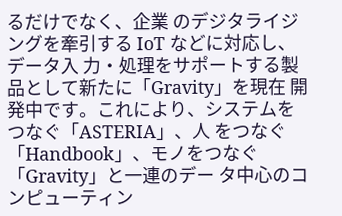るだけでなく、企業 のデジタライジングを牽引する IoT などに対応し、データ入 力・処理をサポートする製品として新たに「Gravity」を現在 開発中です。これにより、システムをつなぐ「ASTERIA」、人 をつなぐ「Handbook」、モノをつなぐ「Gravity」と一連のデー タ中心のコンピューティン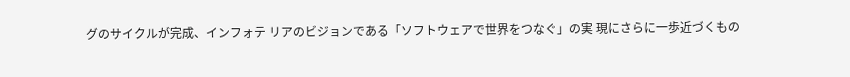グのサイクルが完成、インフォテ リアのビジョンである「ソフトウェアで世界をつなぐ」の実 現にさらに一歩近づくもの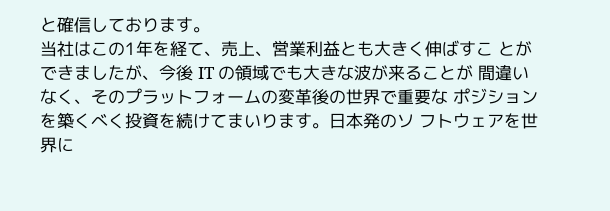と確信しております。
当社はこの1年を経て、売上、営業利益とも大きく伸ばすこ とができましたが、今後 IT の領域でも大きな波が来ることが 間違いなく、そのプラットフォームの変革後の世界で重要な ポジションを築くべく投資を続けてまいります。日本発のソ フトウェアを世界に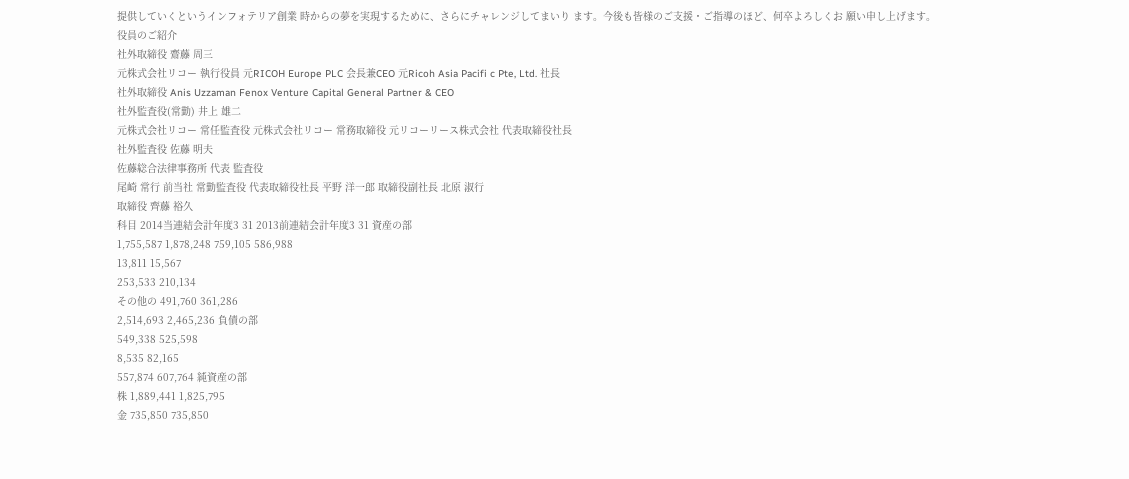提供していくというインフォテリア創業 時からの夢を実現するために、さらにチャレンジしてまいり ます。今後も皆様のご支援・ご指導のほど、何卒よろしくお 願い申し上げます。
役員のご紹介
社外取締役 齋藤 周三
元株式会社リコー 執行役員 元RICOH Europe PLC 会長兼CEO 元Ricoh Asia Pacifi c Pte, Ltd. 社長
社外取締役 Anis Uzzaman Fenox Venture Capital General Partner & CEO
社外監査役(常勤) 井上 雄二
元株式会社リコー 常任監査役 元株式会社リコー 常務取締役 元リコーリース株式会社 代表取締役社長
社外監査役 佐藤 明夫
佐藤総合法律事務所 代表 監査役
尾崎 常行 前当社 常勤監査役 代表取締役社長 平野 洋一郎 取締役副社長 北原 淑行
取締役 齊藤 裕久
科目 2014当連結会計年度3 31 2013前連結会計年度3 31 資産の部
1,755,587 1,878,248 759,105 586,988
13,811 15,567
253,533 210,134
その他の 491,760 361,286
2,514,693 2,465,236 負債の部
549,338 525,598
8,535 82,165
557,874 607,764 純資産の部
株 1,889,441 1,825,795
金 735,850 735,850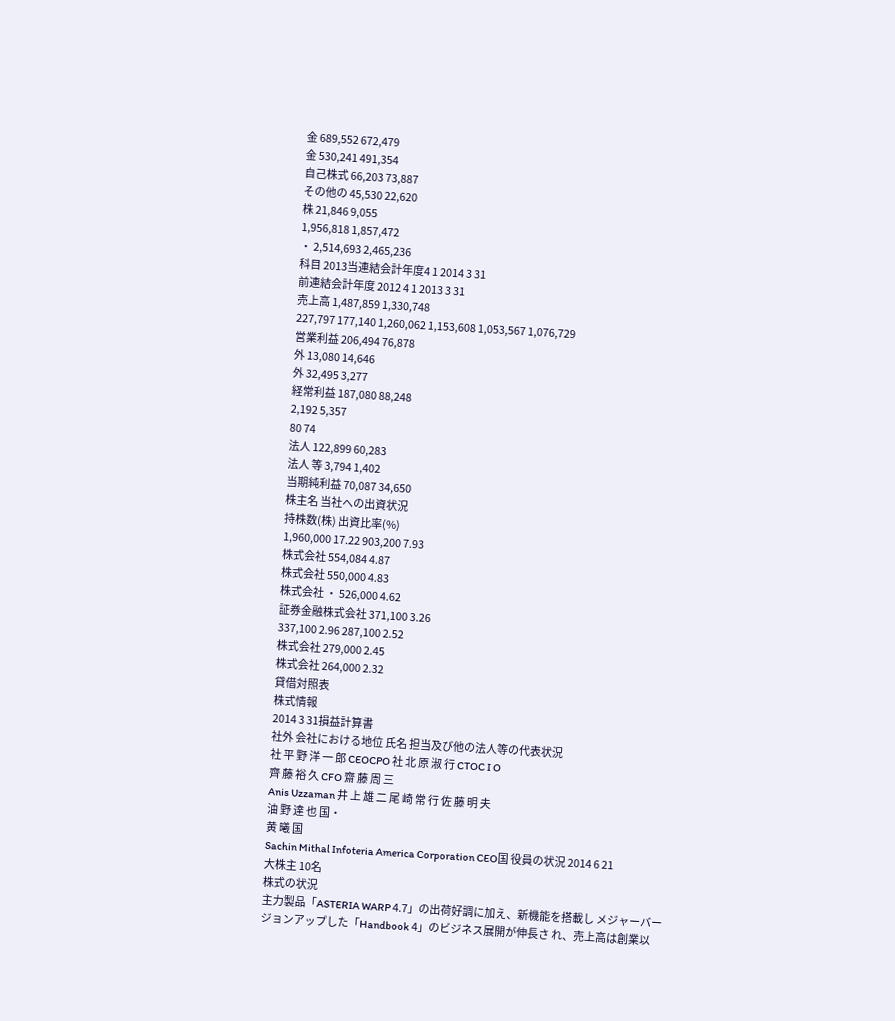金 689,552 672,479
金 530,241 491,354
自己株式 66,203 73,887
その他の 45,530 22,620
株 21,846 9,055
1,956,818 1,857,472
・ 2,514,693 2,465,236
科目 2013当連結会計年度4 1 2014 3 31
前連結会計年度 2012 4 1 2013 3 31
売上高 1,487,859 1,330,748
227,797 177,140 1,260,062 1,153,608 1,053,567 1,076,729
営業利益 206,494 76,878
外 13,080 14,646
外 32,495 3,277
経常利益 187,080 88,248
2,192 5,357
80 74
法人 122,899 60,283
法人 等 3,794 1,402
当期純利益 70,087 34,650
株主名 当社への出資状況
持株数(株) 出資比率(%)
1,960,000 17.22 903,200 7.93
株式会社 554,084 4.87
株式会社 550,000 4.83
株式会社 ・ 526,000 4.62
証券金融株式会社 371,100 3.26
337,100 2.96 287,100 2.52
株式会社 279,000 2.45
株式会社 264,000 2.32
貸借対照表
株式情報
2014 3 31損益計算書
社外 会社における地位 氏名 担当及び他の法人等の代表状況
社 平 野 洋 一 郎 CEOCPO 社 北 原 淑 行 CTOC I O
齊 藤 裕 久 CFO 齋 藤 周 三
Anis Uzzaman 井 上 雄 二 尾 崎 常 行 佐 藤 明 夫
油 野 達 也 国・
黄 曦 国
Sachin Mithal Infoteria America Corporation CEO国 役員の状況 2014 6 21
大株主 10名
株式の状況
主力製品「ASTERIA WARP 4.7」の出荷好調に加え、新機能を搭載し メジャーバージョンアップした「Handbook 4」のビジネス展開が伸長さ れ、売上高は創業以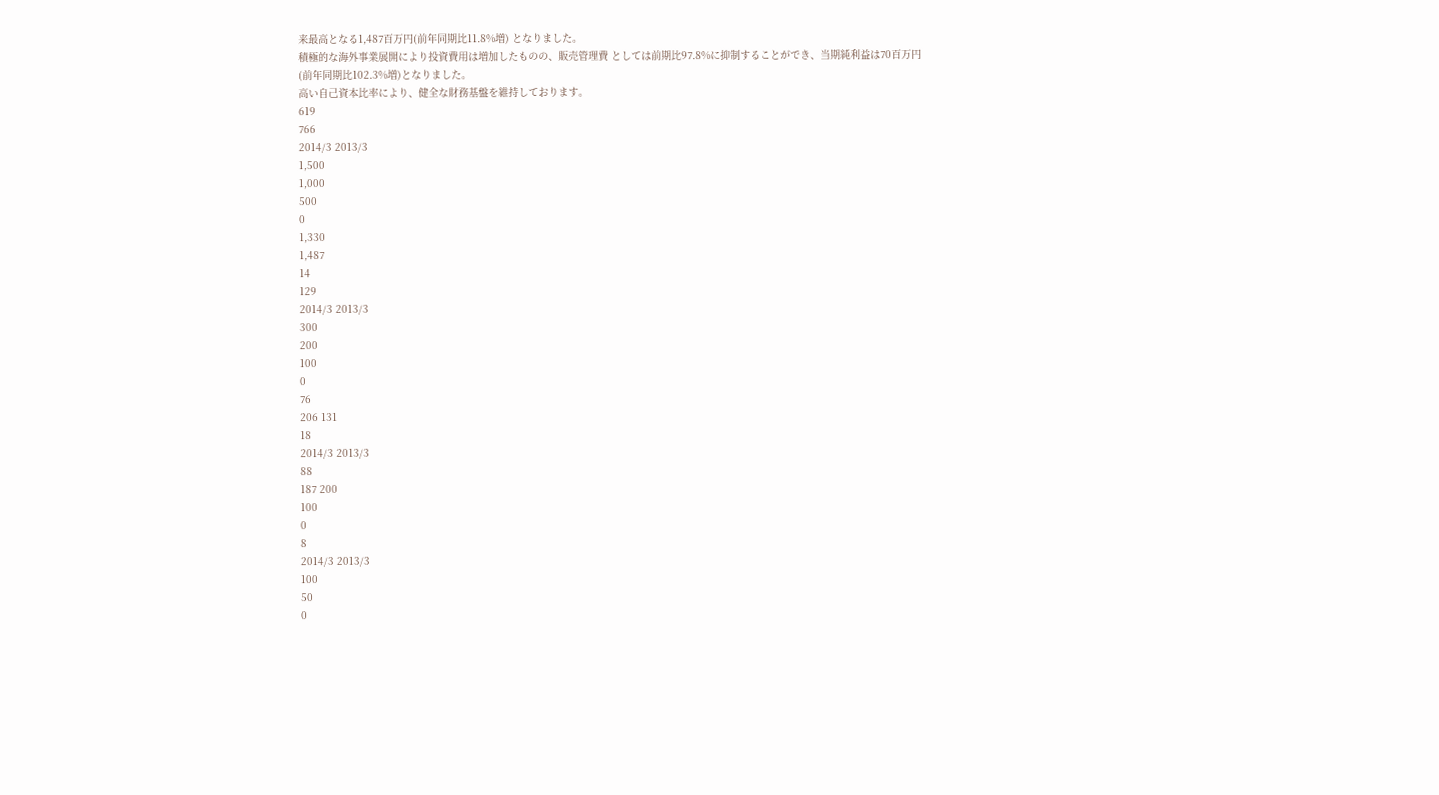来最高となる1,487百万円(前年同期比11.8%増) となりました。
積極的な海外事業展開により投資費用は増加したものの、販売管理費 としては前期比97.8%に抑制することができ、当期純利益は70百万円
(前年同期比102.3%増)となりました。
高い自己資本比率により、健全な財務基盤を維持しております。
619
766
2014/3 2013/3
1,500
1,000
500
0
1,330
1,487
14
129
2014/3 2013/3
300
200
100
0
76
206 131
18
2014/3 2013/3
88
187 200
100
0
8
2014/3 2013/3
100
50
0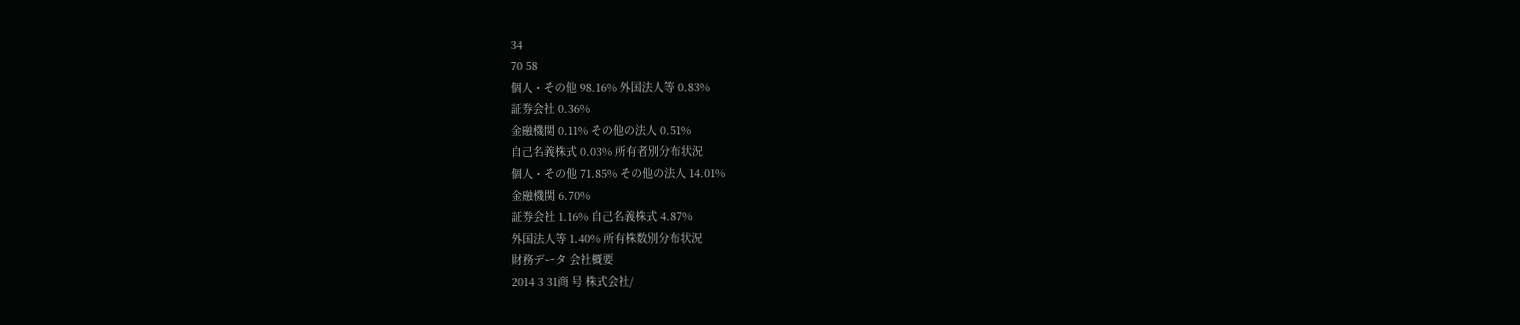34
70 58
個人・その他 98.16% 外国法人等 0.83%
証券会社 0.36%
金融機関 0.11% その他の法人 0.51%
自己名義株式 0.03% 所有者別分布状況
個人・その他 71.85% その他の法人 14.01%
金融機関 6.70%
証券会社 1.16% 自己名義株式 4.87%
外国法人等 1.40% 所有株数別分布状況
財務データ 会社概要
2014 3 31商 号 株式会社/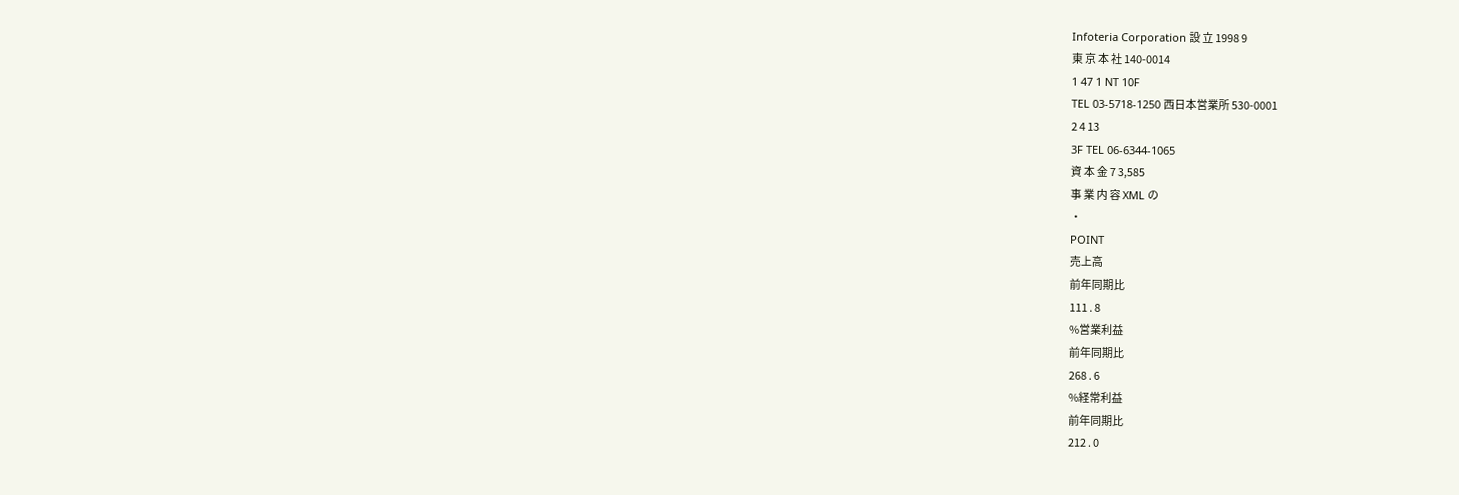Infoteria Corporation 設 立 1998 9
東 京 本 社 140-0014
1 47 1 NT 10F
TEL 03-5718-1250 西日本営業所 530-0001
2 4 13
3F TEL 06-6344-1065
資 本 金 7 3,585
事 業 内 容 XML の
・
POINT
売上高
前年同期比
111 . 8
%営業利益
前年同期比
268 . 6
%経常利益
前年同期比
212 . 0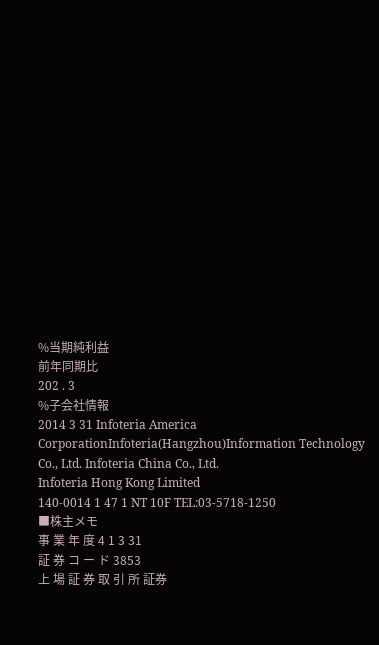%当期純利益
前年同期比
202 . 3
%子会社情報
2014 3 31 Infoteria America CorporationInfoteria(Hangzhou)Information Technology Co., Ltd. Infoteria China Co., Ltd.
Infoteria Hong Kong Limited
140-0014 1 47 1 NT 10F TEL:03-5718-1250
■株主メモ
事 業 年 度 4 1 3 31
証 券 コ ー ド 3853
上 場 証 券 取 引 所 証券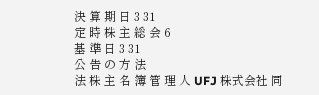決 算 期 日 3 31
定 時 株 主 総 会 6
基 準 日 3 31
公 告 の 方 法
法 株 主 名 簿 管 理 人 UFJ 株式会社 同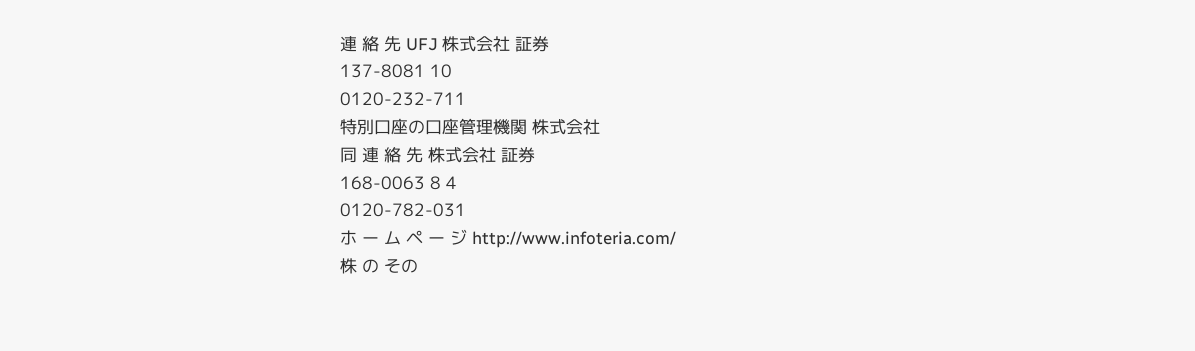連 絡 先 UFJ 株式会社 証券
137-8081 10
0120-232-711
特別口座の口座管理機関 株式会社
同 連 絡 先 株式会社 証券
168-0063 8 4
0120-782-031
ホ ー ム ペ ー ジ http://www.infoteria.com/
株 の その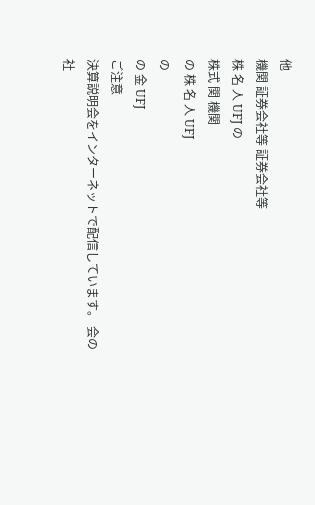他
機関 証券会社等 証券会社等
株 名 人 UFJ の
株式 関 機関
の 株 名 人 UFJ
の
の 金 UFJ
ご注意
決算説明会をインターネットで配信しています。 会の
社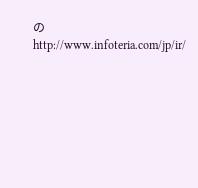の
http://www.infoteria.com/jp/ir/